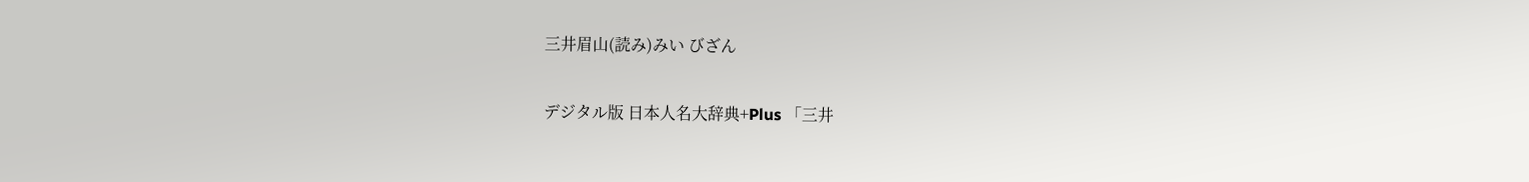三井眉山(読み)みい びざん

デジタル版 日本人名大辞典+Plus 「三井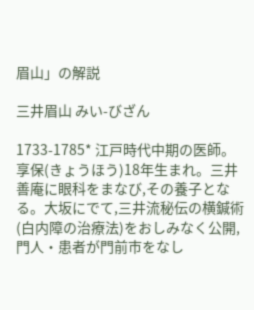眉山」の解説

三井眉山 みい-びざん

1733-1785* 江戸時代中期の医師。
享保(きょうほう)18年生まれ。三井善庵に眼科をまなび,その養子となる。大坂にでて,三井流秘伝の横鍼術(白内障の治療法)をおしみなく公開,門人・患者が門前市をなし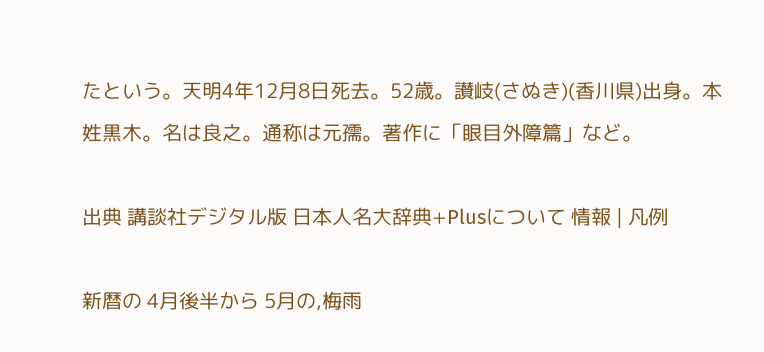たという。天明4年12月8日死去。52歳。讃岐(さぬき)(香川県)出身。本姓黒木。名は良之。通称は元孺。著作に「眼目外障篇」など。

出典 講談社デジタル版 日本人名大辞典+Plusについて 情報 | 凡例

新暦の 4月後半から 5月の,梅雨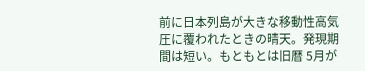前に日本列島が大きな移動性高気圧に覆われたときの晴天。発現期間は短い。もともとは旧暦 5月が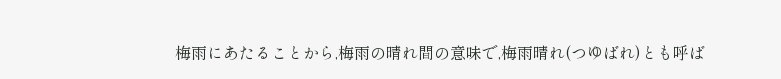梅雨にあたることから,梅雨の晴れ間の意味で,梅雨晴れ(つゆばれ)とも呼ば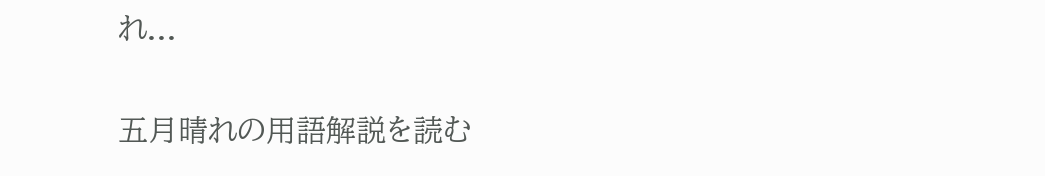れ...

五月晴れの用語解説を読む